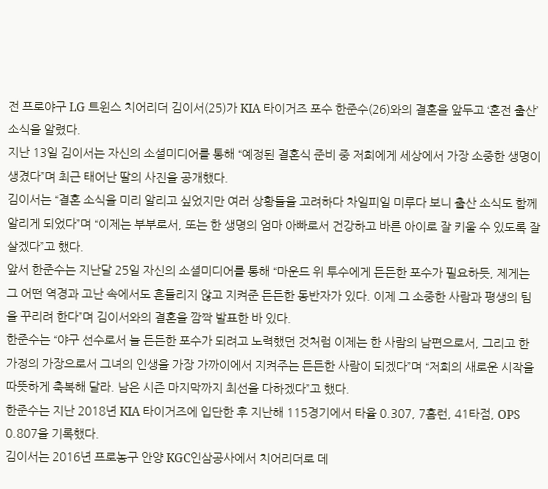전 프로야구 LG 트윈스 치어리더 김이서(25)가 KIA 타이거즈 포수 한준수(26)와의 결혼을 앞두고 ‘혼전 출산’ 소식을 알렸다.
지난 13일 김이서는 자신의 소셜미디어를 통해 “예정된 결혼식 준비 중 저희에게 세상에서 가장 소중한 생명이 생겼다”며 최근 태어난 딸의 사진을 공개했다.
김이서는 “결혼 소식을 미리 알리고 싶었지만 여러 상황들을 고려하다 차일피일 미루다 보니 출산 소식도 함께 알리게 되었다”며 “이제는 부부로서, 또는 한 생명의 엄마 아빠로서 건강하고 바른 아이로 잘 키울 수 있도록 잘 살겠다”고 했다.
앞서 한준수는 지난달 25일 자신의 소셜미디어를 통해 “마운드 위 투수에게 든든한 포수가 필요하듯, 제게는 그 어떤 역경과 고난 속에서도 흔들리지 않고 지켜준 든든한 동반자가 있다. 이제 그 소중한 사람과 평생의 팀을 꾸리려 한다”며 김이서와의 결혼을 깜짝 발표한 바 있다.
한준수는 “야구 선수로서 늘 든든한 포수가 되려고 노력했던 것처럼 이제는 한 사람의 남편으로서, 그리고 한 가정의 가장으로서 그녀의 인생을 가장 가까이에서 지켜주는 든든한 사람이 되겠다”며 “저희의 새로운 시작을 따뜻하게 축복해 달라. 남은 시즌 마지막까지 최선을 다하겠다”고 했다.
한준수는 지난 2018년 KIA 타이거즈에 입단한 후 지난해 115경기에서 타율 0.307, 7홈런, 41타점, OPS 0.807을 기록했다.
김이서는 2016년 프로농구 안양 KGC인삼공사에서 치어리더로 데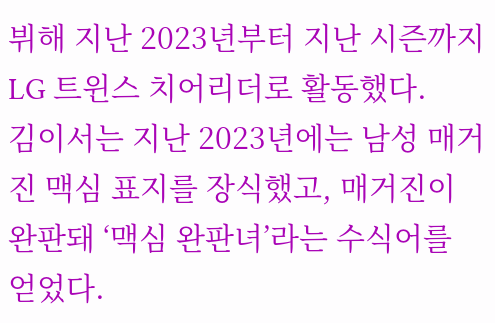뷔해 지난 2023년부터 지난 시즌까지 LG 트윈스 치어리더로 활동했다.
김이서는 지난 2023년에는 남성 매거진 맥심 표지를 장식했고, 매거진이 완판돼 ‘맥심 완판녀’라는 수식어를 얻었다.